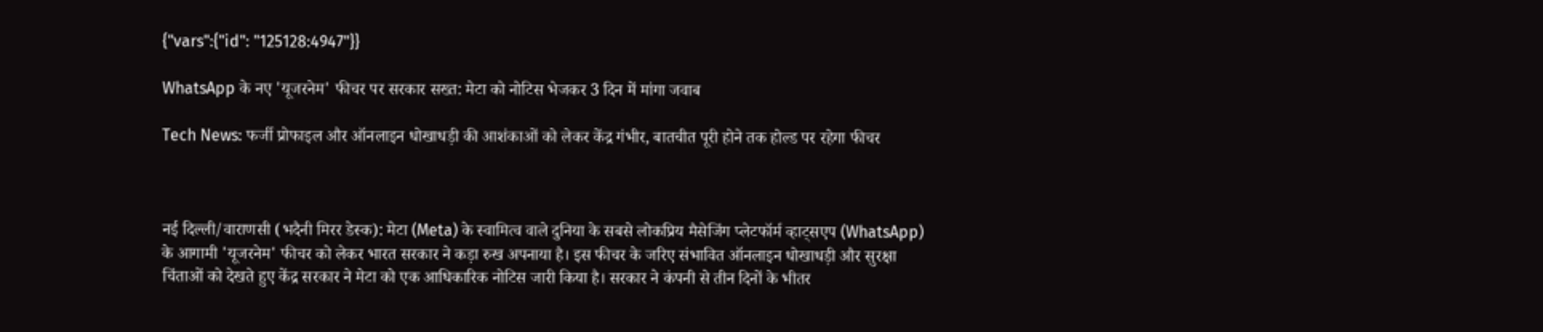{"vars":{"id": "125128:4947"}}

WhatsApp के नए 'यूजरनेम' फीचर पर सरकार सख्त: मेटा को नोटिस भेजकर 3 दिन में मांगा जवाब

Tech News: फर्जी प्रोफाइल और ऑनलाइन धोखाधड़ी की आशंकाओं को लेकर केंद्र गंभीर, बातचीत पूरी होने तक होल्ड पर रहेगा फीचर



नई दिल्ली/वाराणसी (भदैनी मिरर डेस्क): मेटा (Meta) के स्वामित्व वाले दुनिया के सबसे लोकप्रिय मैसेजिंग प्लेटफॉर्म व्हाट्सएप (WhatsApp) के आगामी 'यूजरनेम' फीचर को लेकर भारत सरकार ने कड़ा रुख अपनाया है। इस फीचर के जरिए संभावित ऑनलाइन धोखाधड़ी और सुरक्षा चिंताओं को देखते हुए केंद्र सरकार ने मेटा को एक आधिकारिक नोटिस जारी किया है। सरकार ने कंपनी से तीन दिनों के भीतर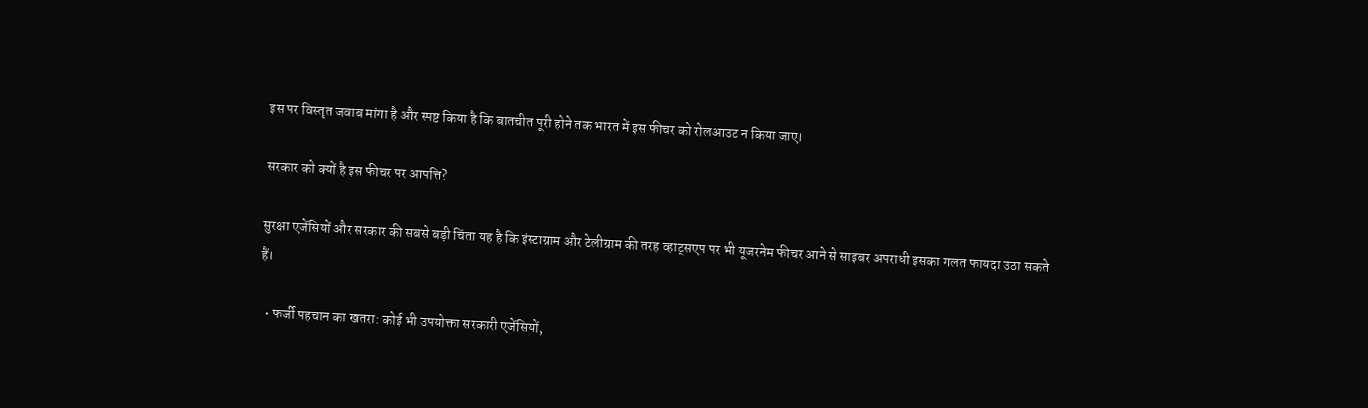इस पर विस्तृत जवाब मांगा है और स्पष्ट किया है कि बातचीत पूरी होने तक भारत में इस फीचर को रोलआउट न किया जाए।

सरकार को क्यों है इस फीचर पर आपत्ति?

सुरक्षा एजेंसियों और सरकार की सबसे बड़ी चिंता यह है कि इंस्टाग्राम और टेलीग्राम की तरह व्हाट्सएप पर भी यूजरनेम फीचर आने से साइबर अपराधी इसका गलत फायदा उठा सकते हैं।

  • फर्जी पहचान का खतरा: कोई भी उपयोक्ता सरकारी एजेंसियों,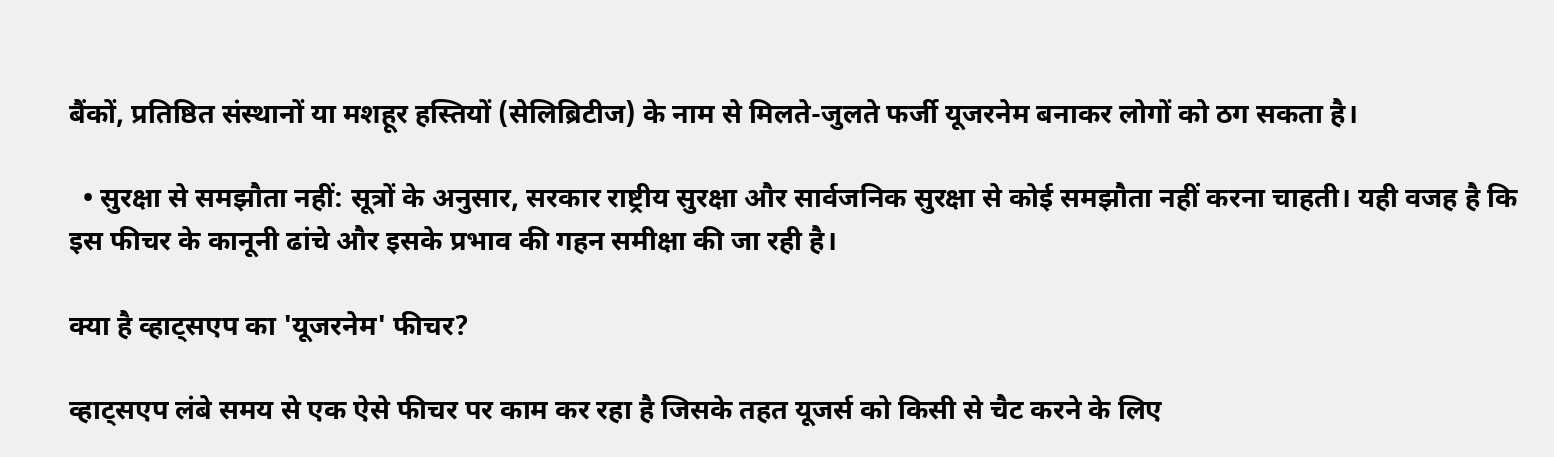बैंकों, प्रतिष्ठित संस्थानों या मशहूर हस्तियों (सेलिब्रिटीज) के नाम से मिलते-जुलते फर्जी यूजरनेम बनाकर लोगों को ठग सकता है।

  • सुरक्षा से समझौता नहीं: सूत्रों के अनुसार, सरकार राष्ट्रीय सुरक्षा और सार्वजनिक सुरक्षा से कोई समझौता नहीं करना चाहती। यही वजह है कि इस फीचर के कानूनी ढांचे और इसके प्रभाव की गहन समीक्षा की जा रही है।

क्या है व्हाट्सएप का 'यूजरनेम' फीचर?

व्हाट्सएप लंबे समय से एक ऐसे फीचर पर काम कर रहा है जिसके तहत यूजर्स को किसी से चैट करने के लिए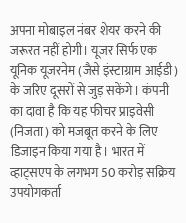अपना मोबाइल नंबर शेयर करने की जरूरत नहीं होगी। यूजर सिर्फ एक यूनिक यूजरनेम (जैसे इंस्टाग्राम आईडी) के जरिए दूसरों से जुड़ सकेंगे। कंपनी का दावा है कि यह फीचर प्राइवेसी (निजता) को मजबूत करने के लिए डिजाइन किया गया है। भारत में व्हाट्सएप के लगभग 50 करोड़ सक्रिय उपयोगकर्ता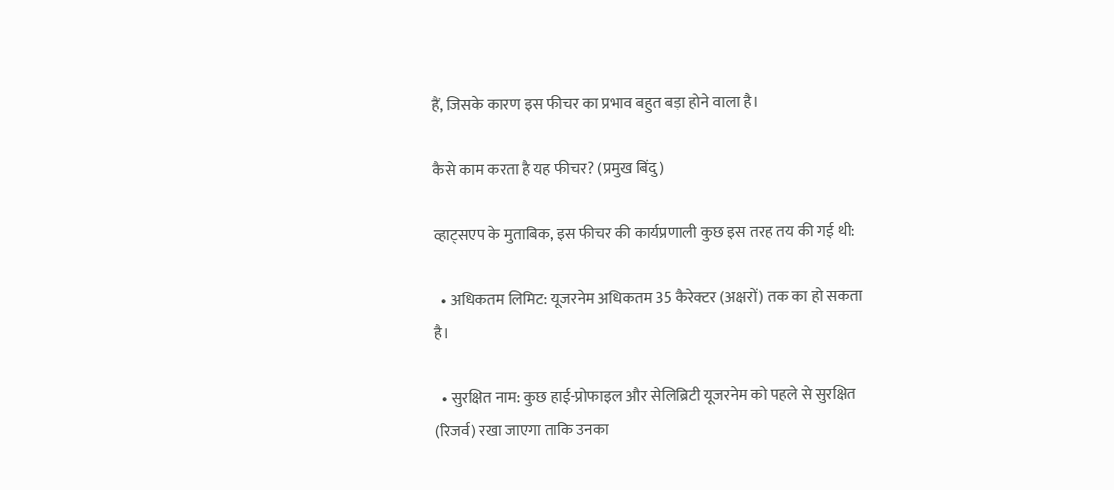हैं, जिसके कारण इस फीचर का प्रभाव बहुत बड़ा होने वाला है।

कैसे काम करता है यह फीचर? (प्रमुख बिंदु)

व्हाट्सएप के मुताबिक, इस फीचर की कार्यप्रणाली कुछ इस तरह तय की गई थी:

  • अधिकतम लिमिट: यूजरनेम अधिकतम 35 कैरेक्टर (अक्षरों) तक का हो सकता है।

  • सुरक्षित नाम: कुछ हाई-प्रोफाइल और सेलिब्रिटी यूजरनेम को पहले से सुरक्षित (रिजर्व) रखा जाएगा ताकि उनका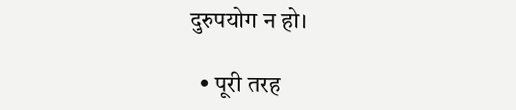दुरुपयोग न हो।

  • पूरी तरह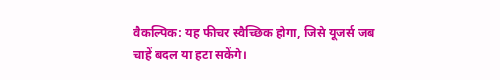वैकल्पिक: यह फीचर स्वैच्छिक होगा, जिसे यूजर्स जब चाहें बदल या हटा सकेंगे।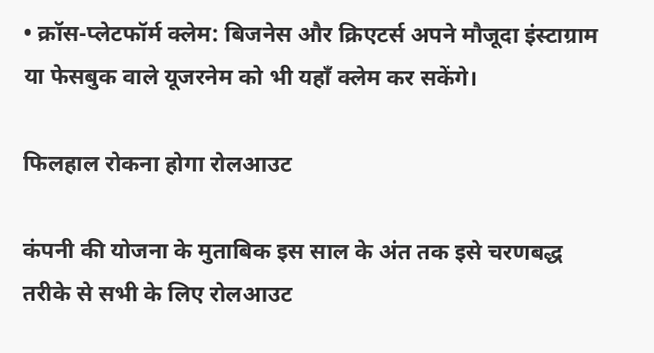• क्रॉस-प्लेटफॉर्म क्लेम: बिजनेस और क्रिएटर्स अपने मौजूदा इंस्टाग्राम या फेसबुक वाले यूजरनेम को भी यहाँ क्लेम कर सकेंगे।

फिलहाल रोकना होगा रोलआउट

कंपनी की योजना के मुताबिक इस साल के अंत तक इसे चरणबद्ध तरीके से सभी के लिए रोलआउट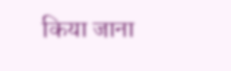किया जाना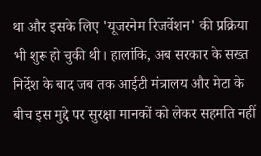था और इसके लिए 'यूजरनेम रिजर्वेशन' की प्रक्रिया भी शुरू हो चुकी थी। हालांकि, अब सरकार के सख्त निर्देश के बाद जब तक आईटी मंत्रालय और मेटा के बीच इस मुद्दे पर सुरक्षा मानकों को लेकर सहमति नहीं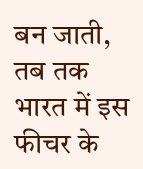बन जाती, तब तक भारत में इस फीचर के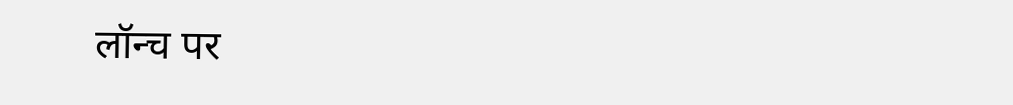लॉन्च पर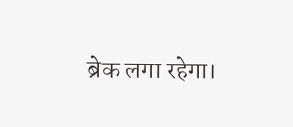ब्रेक लगा रहेगा।